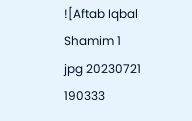![Aftab Iqbal Shamim 1 jpg 20230721 190333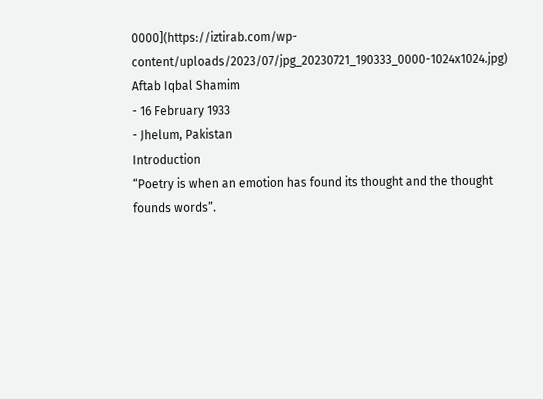0000](https://iztirab.com/wp-content/uploads/2023/07/jpg_20230721_190333_0000-1024x1024.jpg)
Aftab Iqbal Shamim
- 16 February 1933
- Jhelum, Pakistan
Introduction
“Poetry is when an emotion has found its thought and the thought founds words”.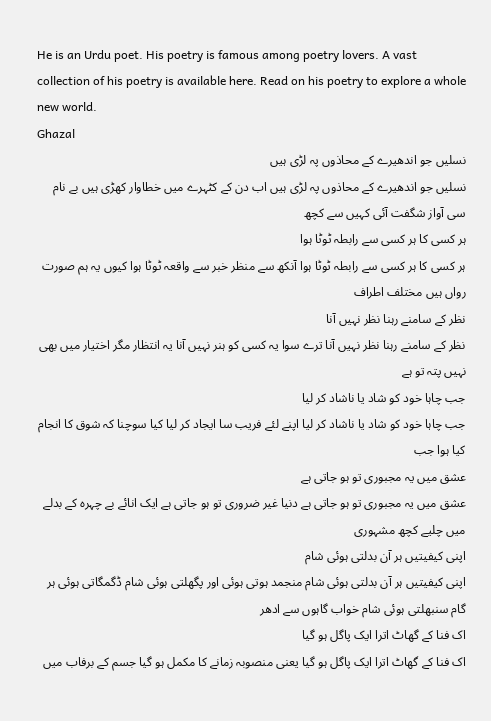He is an Urdu poet. His poetry is famous among poetry lovers. A vast collection of his poetry is available here. Read on his poetry to explore a whole new world.
Ghazal
نسلیں جو اندھیرے کے محاذوں پہ لڑی ہیں
نسلیں جو اندھیرے کے محاذوں پہ لڑی ہیں اب دن کے کٹہرے میں خطاوار کھڑی ہیں بے نام سی آواز شگفت آئی کہیں سے کچھ
ہر کسی کا ہر کسی سے رابطہ ٹوٹا ہوا
ہر کسی کا ہر کسی سے رابطہ ٹوٹا ہوا آنکھ سے منظر خبر سے واقعہ ٹوٹا ہوا کیوں یہ ہم صورت رواں ہیں مختلف اطراف
نظر کے سامنے رہنا نظر نہیں آنا
نظر کے سامنے رہنا نظر نہیں آنا ترے سوا یہ کسی کو ہنر نہیں آنا یہ انتظار مگر اختیار میں بھی نہیں پتہ تو ہے
جب چاہا خود کو شاد یا ناشاد کر لیا
جب چاہا خود کو شاد یا ناشاد کر لیا اپنے لئے فریب سا ایجاد کر لیا کیا سوچنا کہ شوق کا انجام کیا ہوا جب
عشق میں یہ مجبوری تو ہو جاتی ہے
عشق میں یہ مجبوری تو ہو جاتی ہے دنیا غیر ضروری تو ہو جاتی ہے ایک انائے بے چہرہ کے بدلے میں چلیے کچھ مشہوری
اپنی کیفیتیں ہر آن بدلتی ہوئی شام
اپنی کیفیتیں ہر آن بدلتی ہوئی شام منجمد ہوتی ہوئی اور پگھلتی ہوئی شام ڈگمگاتی ہوئی ہر گام سنبھلتی ہوئی شام خواب گاہوں سے ادھر
اک فنا کے گھاٹ اترا ایک پاگل ہو گیا
اک فنا کے گھاٹ اترا ایک پاگل ہو گیا یعنی منصوبہ زمانے کا مکمل ہو گیا جسم کے برفاب میں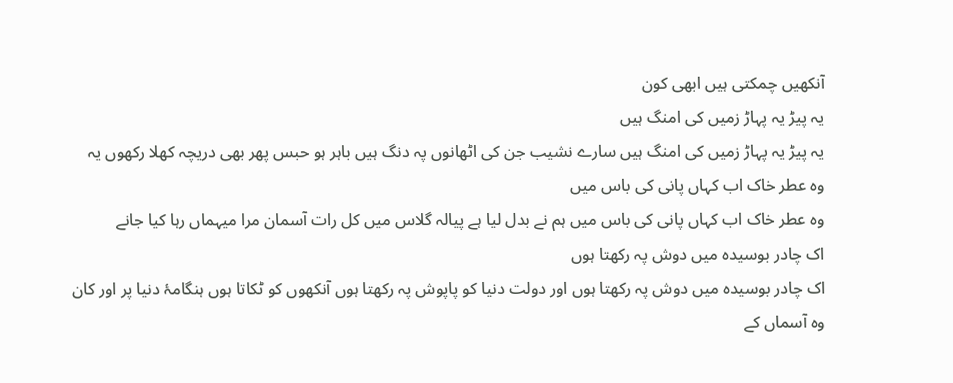آنکھیں چمکتی ہیں ابھی کون
یہ پیڑ یہ پہاڑ زمیں کی امنگ ہیں
یہ پیڑ یہ پہاڑ زمیں کی امنگ ہیں سارے نشیب جن کی اٹھانوں پہ دنگ ہیں باہر ہو حبس پھر بھی دریچہ کھلا رکھوں یہ
وہ عطر خاک اب کہاں پانی کی باس میں
وہ عطر خاک اب کہاں پانی کی باس میں ہم نے بدل لیا ہے پیالہ گلاس میں کل رات آسمان مرا میہماں رہا کیا جانے
اک چادر بوسیدہ میں دوش پہ رکھتا ہوں
اک چادر بوسیدہ میں دوش پہ رکھتا ہوں اور دولت دنیا کو پاپوش پہ رکھتا ہوں آنکھوں کو ٹکاتا ہوں ہنگامۂ دنیا پر اور کان
وہ آسماں کے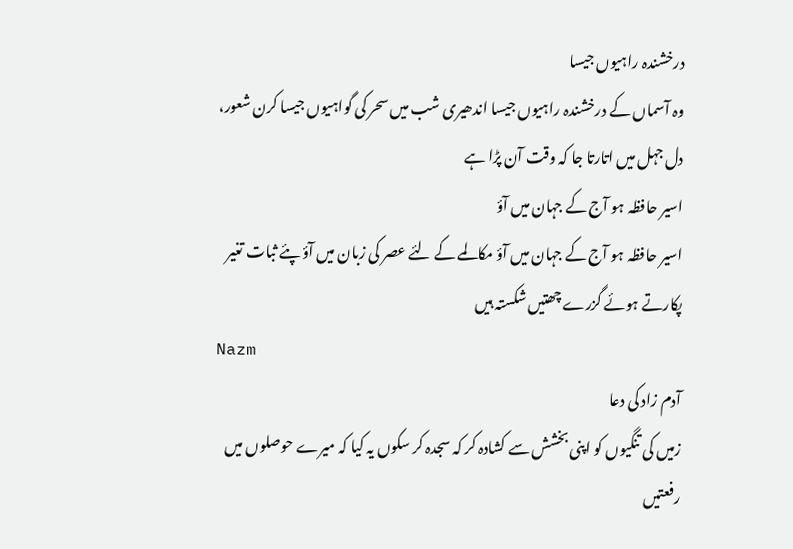درخشندہ راہیوں جیسا
وہ آسماں کے درخشندہ راہیوں جیسا اندھیری شب میں سحر کی گواہیوں جیسا کرن شعور، دل جہل میں اتارتا جا کہ وقت آن پڑا ہے
اسیر حافظہ ہو آج کے جہان میں آؤ
اسیر حافظہ ہو آج کے جہان میں آؤ مکالمے کے لئے عصر کی زبان میں آؤ پئے ثبات تغیر پکارتے ہوئے گزرے چھتیں شکستہ ہیں
Nazm
آدم زاد کی دعا
زمیں کی تنگیوں کو اپنی بخشش سے کشادہ کر کہ سجدہ کر سکوں یہ کیا کہ میرے حوصلوں میں رفعتیں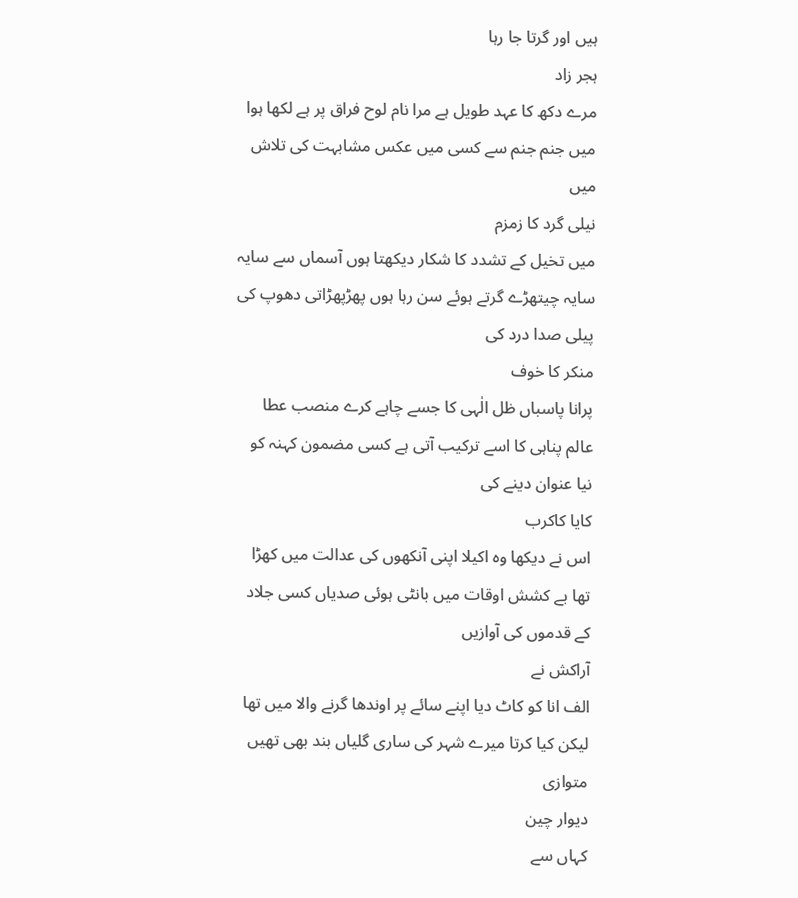ہیں اور گرتا جا رہا
ہجر زاد
مرے دکھ کا عہد طویل ہے مرا نام لوح فراق پر ہے لکھا ہوا میں جنم جنم سے کسی میں عکس مشابہت کی تلاش میں
نیلی گرد کا زمزم
میں تخیل کے تشدد کا شکار دیکھتا ہوں آسماں سے سایہ سایہ چیتھڑے گرتے ہوئے سن رہا ہوں پھڑپھڑاتی دھوپ کی پیلی صدا درد کی
منکر کا خوف
پرانا پاسباں ظل الٰہی کا جسے چاہے کرے منصب عطا عالم پناہی کا اسے ترکیب آتی ہے کسی مضمون کہنہ کو نیا عنوان دینے کی
کایا کاکرب
اس نے دیکھا وہ اکیلا اپنی آنکھوں کی عدالت میں کھڑا تھا بے کشش اوقات میں بانٹی ہوئی صدیاں کسی جلاد کے قدموں کی آوازیں
آراکش نے
الف انا کو کاٹ دیا اپنے سائے پر اوندھا گرنے والا میں تھا لیکن کیا کرتا میرے شہر کی ساری گلیاں بند بھی تھیں متوازی
دیوار چین
کہاں سے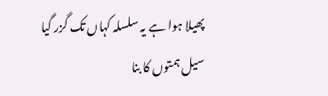پھیلا ہوا ہے یہ سلسلہ کہاں تک گزر گیا سیل ہمتوں کا بنا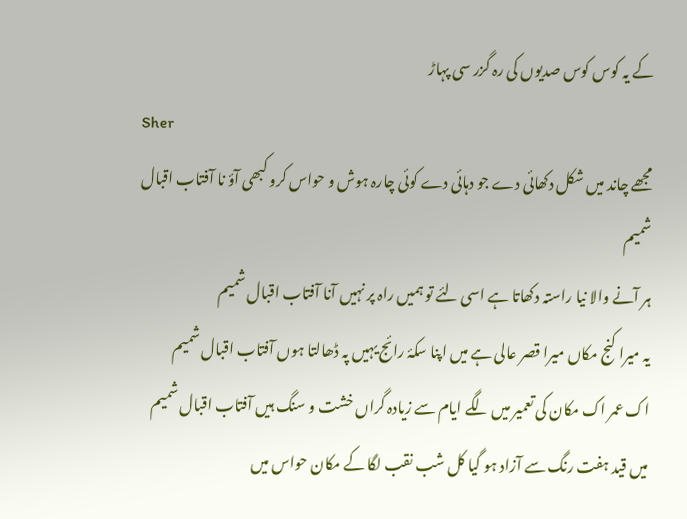کے یہ کوس کوس صدیوں کی رہ گزر سی پہاڑ
Sher
مجھے چاند میں شکل دکھائی دے جو دہائی دے کوئی چارہ ہوش و حواس کرو کبھی آؤ نا آفتاب اقبال شمیم
ہر آنے والا نیا راستہ دکھاتا ہے اسی لئے تو ہمیں راہ پر نہیں آنا آفتاب اقبال شمیم
یہ میرا کنج مکاں میرا قصر عالی ہے میں اپنا سکۂ رائج یہیں پہ ڈھالتا ہوں آفتاب اقبال شمیم
اک عمر اک مکان کی تعمیر میں لگے ایام سے زیادہ گراں خشت و سنگ ہیں آفتاب اقبال شمیم
میں قید ہفت رنگ سے آزاد ہو گیا کل شب نقب لگا کے مکان حواس میں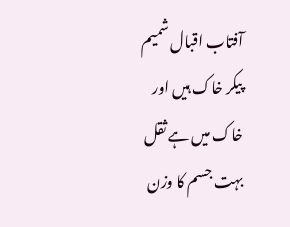آفتاب اقبال شمیم
پیکر خاک ہیں اور خاک میں ہے ثقل بہت جسم کا وزن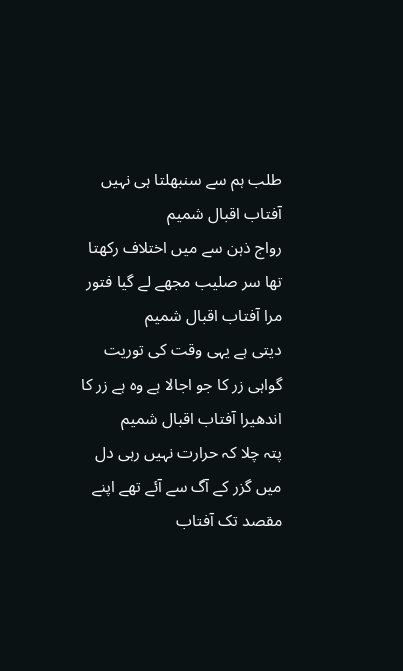طلب ہم سے سنبھلتا ہی نہیں آفتاب اقبال شمیم
رواج ذہن سے میں اختلاف رکھتا تھا سر صلیب مجھے لے گیا فتور مرا آفتاب اقبال شمیم
دیتی ہے یہی وقت کی توریت گواہی زر کا جو اجالا ہے وہ ہے زر کا اندھیرا آفتاب اقبال شمیم
پتہ چلا کہ حرارت نہیں رہی دل میں گزر کے آگ سے آئے تھے اپنے مقصد تک آفتاب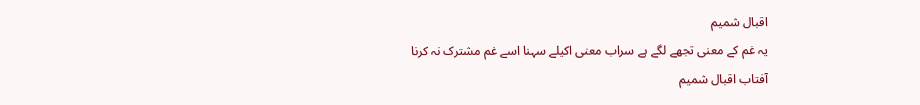اقبال شمیم
یہ غم کے معنی تجھے لگے ہے سراب معنی اکیلے سہنا اسے غم مشترک نہ کرنا آفتاب اقبال شمیم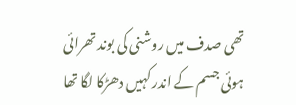تھی صدف میں روشنی کی بوند تھرائی ہوئی جسم کے اندر کہیں دھڑکا لگا تھا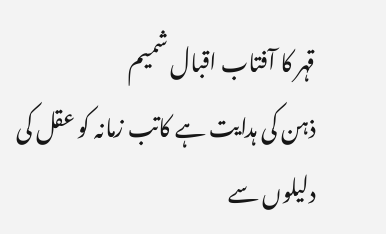قہر کا آفتاب اقبال شمیم
ذہن کی ہدایت ہے کاتب زمانہ کو عقل کی دلیلوں سے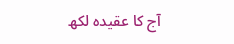آج کا عقیدہ لکھ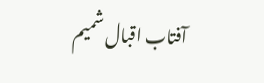آفتاب اقبال شمیم